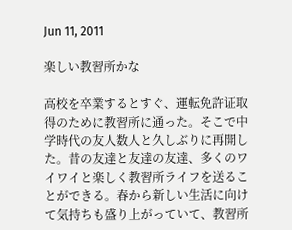Jun 11, 2011

楽しい教習所かな

高校を卒業するとすぐ、運転免許证取得のために教習所に通った。そこで中学時代の友人数人と久しぶりに再開した。昔の友達と友達の友達、多くのワイワイと楽しく教習所ライフを送ることができる。春から新しい生活に向けて気持ちも盛り上がっていて、教習所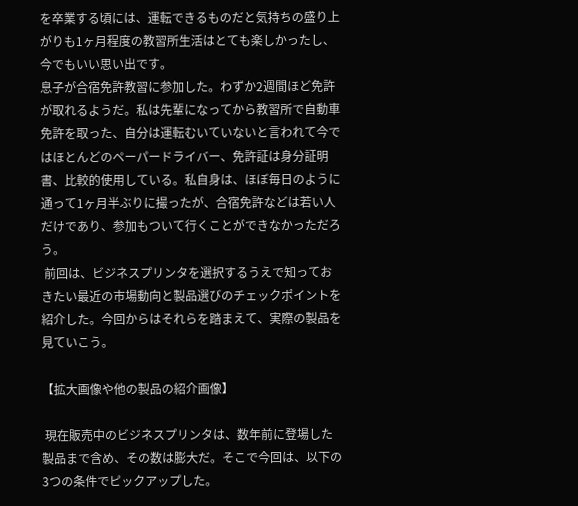を卒業する頃には、運転できるものだと気持ちの盛り上がりも1ヶ月程度の教習所生活はとても楽しかったし、今でもいい思い出です。
息子が合宿免許教習に参加した。わずか2週間ほど免許が取れるようだ。私は先輩になってから教習所で自動車免許を取った、自分は運転むいていないと言われて今ではほとんどのペーパードライバー、免許証は身分証明書、比較的使用している。私自身は、ほぼ毎日のように通って1ヶ月半ぶりに撮ったが、合宿免許などは若い人だけであり、参加もついて行くことができなかっただろう。
 前回は、ビジネスプリンタを選択するうえで知っておきたい最近の市場動向と製品選びのチェックポイントを紹介した。今回からはそれらを踏まえて、実際の製品を見ていこう。

【拡大画像や他の製品の紹介画像】

 現在販売中のビジネスプリンタは、数年前に登場した製品まで含め、その数は膨大だ。そこで今回は、以下の3つの条件でピックアップした。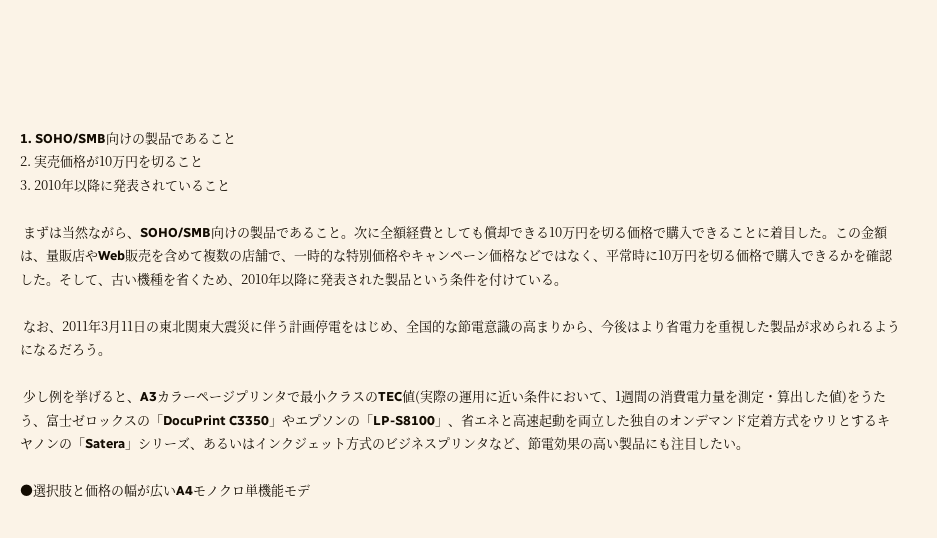1. SOHO/SMB向けの製品であること
2. 実売価格が10万円を切ること
3. 2010年以降に発表されていること

 まずは当然ながら、SOHO/SMB向けの製品であること。次に全額経費としても償却できる10万円を切る価格で購入できることに着目した。この金額は、量販店やWeb販売を含めて複数の店舗で、一時的な特別価格やキャンペーン価格などではなく、平常時に10万円を切る価格で購入できるかを確認した。そして、古い機種を省くため、2010年以降に発表された製品という条件を付けている。

 なお、2011年3月11日の東北関東大震災に伴う計画停電をはじめ、全国的な節電意識の高まりから、今後はより省電力を重視した製品が求められるようになるだろう。

 少し例を挙げると、A3カラーページプリンタで最小クラスのTEC値(実際の運用に近い条件において、1週間の消費電力量を測定・算出した値)をうたう、富士ゼロックスの「DocuPrint C3350」やエプソンの「LP-S8100」、省エネと高速起動を両立した独自のオンデマンド定着方式をウリとするキヤノンの「Satera」シリーズ、あるいはインクジェット方式のビジネスプリンタなど、節電効果の高い製品にも注目したい。

●選択肢と価格の幅が広いA4モノクロ単機能モデ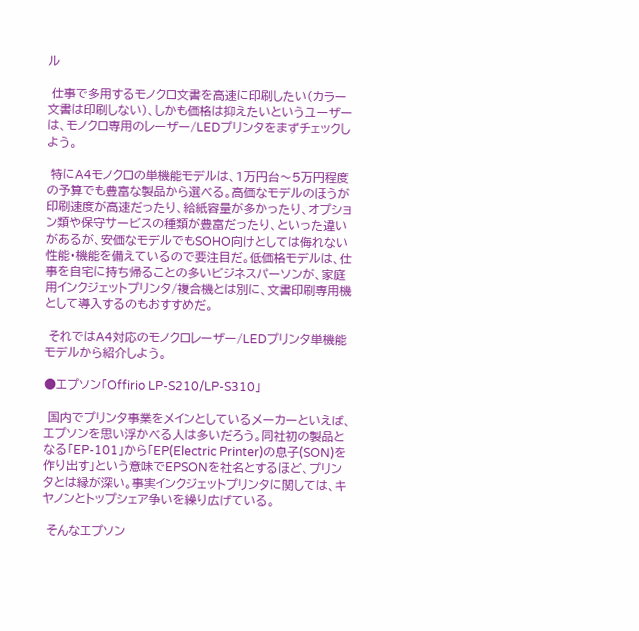ル

 仕事で多用するモノクロ文書を高速に印刷したい(カラー文書は印刷しない)、しかも価格は抑えたいというユーザーは、モノクロ専用のレーザー/LEDプリンタをまずチェックしよう。

 特にA4モノクロの単機能モデルは、1万円台〜5万円程度の予算でも豊富な製品から選べる。高価なモデルのほうが印刷速度が高速だったり、給紙容量が多かったり、オプション類や保守サービスの種類が豊富だったり、といった違いがあるが、安価なモデルでもSOHO向けとしては侮れない性能・機能を備えているので要注目だ。低価格モデルは、仕事を自宅に持ち帰ることの多いビジネスパーソンが、家庭用インクジェットプリンタ/複合機とは別に、文書印刷専用機として導入するのもおすすめだ。

 それではA4対応のモノクロレーザー/LEDプリンタ単機能モデルから紹介しよう。

●エプソン「Offirio LP-S210/LP-S310」

 国内でプリンタ事業をメインとしているメーカーといえば、エプソンを思い浮かべる人は多いだろう。同社初の製品となる「EP-101」から「EP(Electric Printer)の息子(SON)を作り出す」という意味でEPSONを社名とするほど、プリンタとは縁が深い。事実インクジェットプリンタに関しては、キヤノンとトップシェア争いを繰り広げている。

 そんなエプソン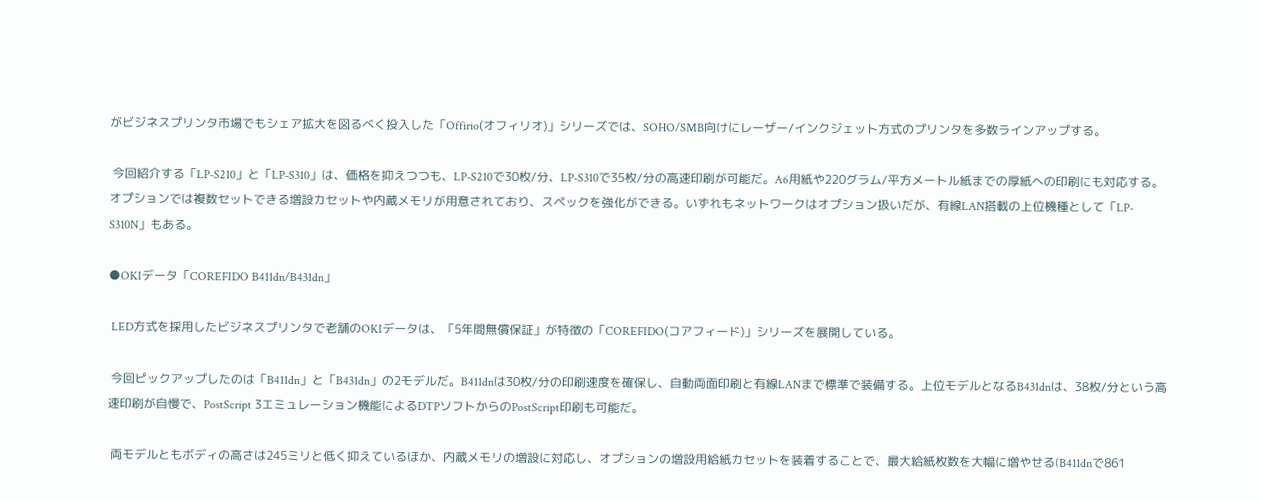がビジネスプリンタ市場でもシェア拡大を図るべく投入した「Offirio(オフィリオ)」シリーズでは、SOHO/SMB向けにレーザー/インクジェット方式のプリンタを多数ラインアップする。

 今回紹介する「LP-S210」と「LP-S310」は、価格を抑えつつも、LP-S210で30枚/分、LP-S310で35枚/分の高速印刷が可能だ。A6用紙や220グラム/平方メートル紙までの厚紙への印刷にも対応する。オプションでは複数セットできる増設カセットや内蔵メモリが用意されており、スペックを強化ができる。いずれもネットワークはオプション扱いだが、有線LAN搭載の上位機種として「LP-S310N」もある。

●OKIデータ「COREFIDO B411dn/B431dn」

 LED方式を採用したビジネスプリンタで老舗のOKIデータは、「5年間無償保証」が特徴の「COREFIDO(コアフィード)」シリーズを展開している。

 今回ピックアップしたのは「B411dn」と「B431dn」の2モデルだ。B411dnは30枚/分の印刷速度を確保し、自動両面印刷と有線LANまで標準で装備する。上位モデルとなるB431dnは、38枚/分という高速印刷が自慢で、PostScript 3エミュレーション機能によるDTPソフトからのPostScript印刷も可能だ。

 両モデルともボディの高さは245ミリと低く抑えているほか、内蔵メモリの増設に対応し、オプションの増設用給紙カセットを装着することで、最大給紙枚数を大幅に増やせる(B411dnで861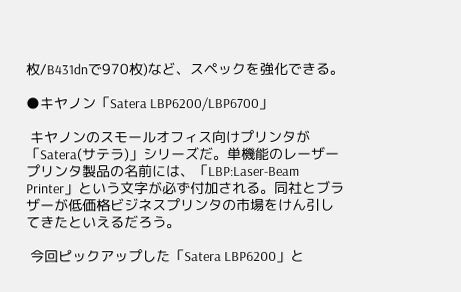枚/B431dnで970枚)など、スペックを強化できる。

●キヤノン「Satera LBP6200/LBP6700」

 キヤノンのスモールオフィス向けプリンタが「Satera(サテラ)」シリーズだ。単機能のレーザープリンタ製品の名前には、「LBP:Laser-Beam Printer」という文字が必ず付加される。同社とブラザーが低価格ビジネスプリンタの市場をけん引してきたといえるだろう。

 今回ピックアップした「Satera LBP6200」と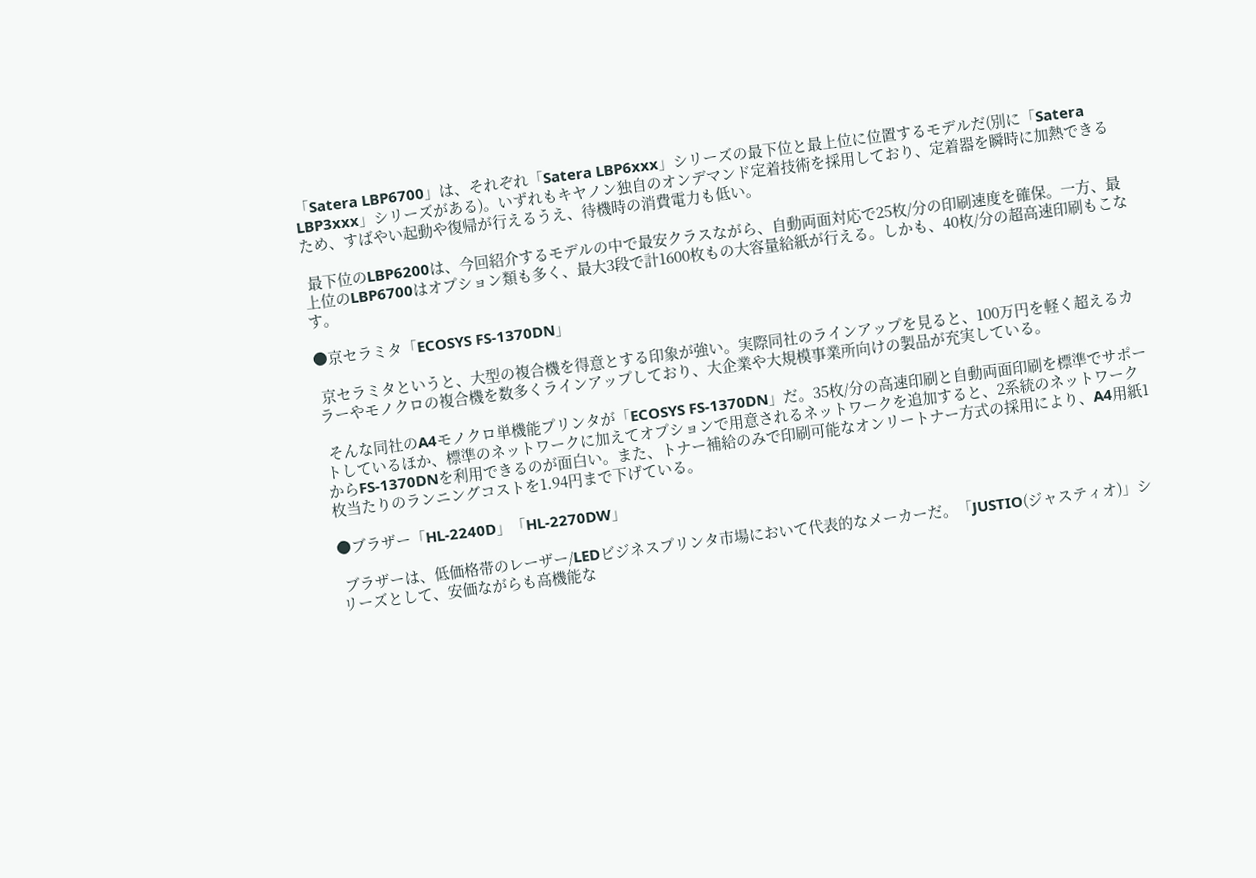「Satera LBP6700」は、それぞれ「Satera LBP6xxx」シリーズの最下位と最上位に位置するモデルだ(別に「Satera LBP3xxx」シリーズがある)。いずれもキヤノン独自のオンデマンド定着技術を採用しており、定着器を瞬時に加熱できるため、すばやい起動や復帰が行えるうえ、待機時の消費電力も低い。

 最下位のLBP6200は、今回紹介するモデルの中で最安クラスながら、自動両面対応で25枚/分の印刷速度を確保。一方、最上位のLBP6700はオプション類も多く、最大3段で計1600枚もの大容量給紙が行える。しかも、40枚/分の超高速印刷もこなす。

●京セラミタ「ECOSYS FS-1370DN」

 京セラミタというと、大型の複合機を得意とする印象が強い。実際同社のラインアップを見ると、100万円を軽く超えるカラーやモノクロの複合機を数多くラインアップしており、大企業や大規模事業所向けの製品が充実している。

 そんな同社のA4モノクロ単機能プリンタが「ECOSYS FS-1370DN」だ。35枚/分の高速印刷と自動両面印刷を標準でサポートしているほか、標準のネットワークに加えてオプションで用意されるネットワークを追加すると、2系統のネットワークからFS-1370DNを利用できるのが面白い。また、トナー補給のみで印刷可能なオンリートナー方式の採用により、A4用紙1枚当たりのランニングコストを1.94円まで下げている。

●ブラザー「HL-2240D」「HL-2270DW」

 ブラザーは、低価格帯のレーザー/LEDビジネスプリンタ市場において代表的なメーカーだ。「JUSTIO(ジャスティオ)」シリーズとして、安価ながらも高機能な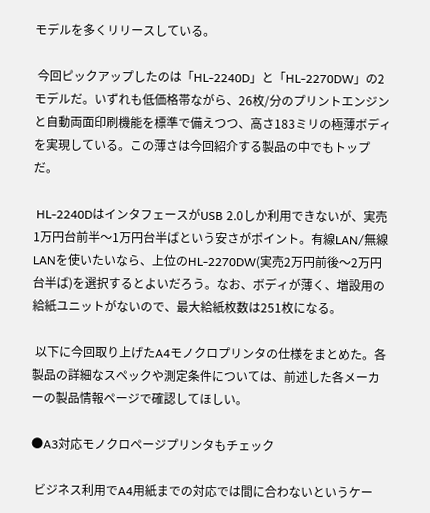モデルを多くリリースしている。

 今回ピックアップしたのは「HL-2240D」と「HL-2270DW」の2モデルだ。いずれも低価格帯ながら、26枚/分のプリントエンジンと自動両面印刷機能を標準で備えつつ、高さ183ミリの極薄ボディを実現している。この薄さは今回紹介する製品の中でもトップだ。

 HL-2240DはインタフェースがUSB 2.0しか利用できないが、実売1万円台前半〜1万円台半ばという安さがポイント。有線LAN/無線LANを使いたいなら、上位のHL-2270DW(実売2万円前後〜2万円台半ば)を選択するとよいだろう。なお、ボディが薄く、増設用の給紙ユニットがないので、最大給紙枚数は251枚になる。

 以下に今回取り上げたA4モノクロプリンタの仕様をまとめた。各製品の詳細なスペックや測定条件については、前述した各メーカーの製品情報ページで確認してほしい。

●A3対応モノクロページプリンタもチェック

 ビジネス利用でA4用紙までの対応では間に合わないというケー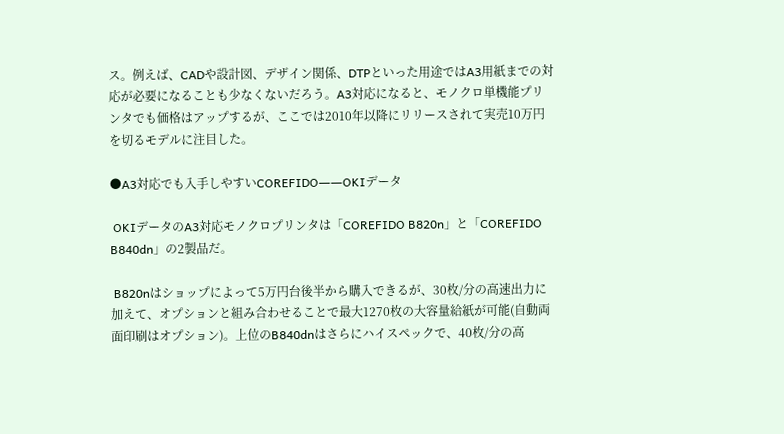ス。例えば、CADや設計図、デザイン関係、DTPといった用途ではA3用紙までの対応が必要になることも少なくないだろう。A3対応になると、モノクロ単機能プリンタでも価格はアップするが、ここでは2010年以降にリリースされて実売10万円を切るモデルに注目した。

●A3対応でも入手しやすいCOREFIDO――OKIデータ

 OKIデータのA3対応モノクロプリンタは「COREFIDO B820n」と「COREFIDO B840dn」の2製品だ。

 B820nはショップによって5万円台後半から購入できるが、30枚/分の高速出力に加えて、オプションと組み合わせることで最大1270枚の大容量給紙が可能(自動両面印刷はオプション)。上位のB840dnはさらにハイスペックで、40枚/分の高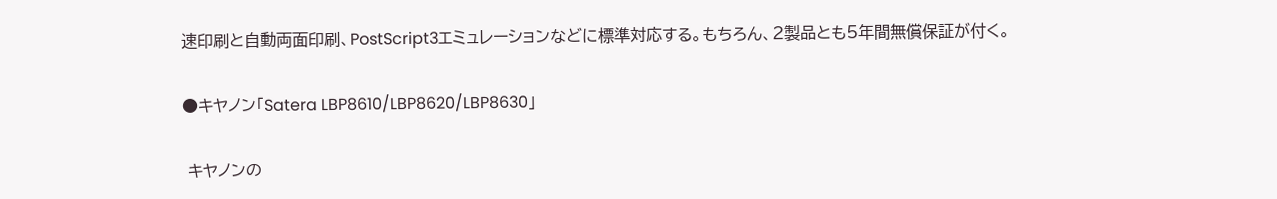速印刷と自動両面印刷、PostScript3エミュレーションなどに標準対応する。もちろん、2製品とも5年間無償保証が付く。

●キヤノン「Satera LBP8610/LBP8620/LBP8630」

 キヤノンの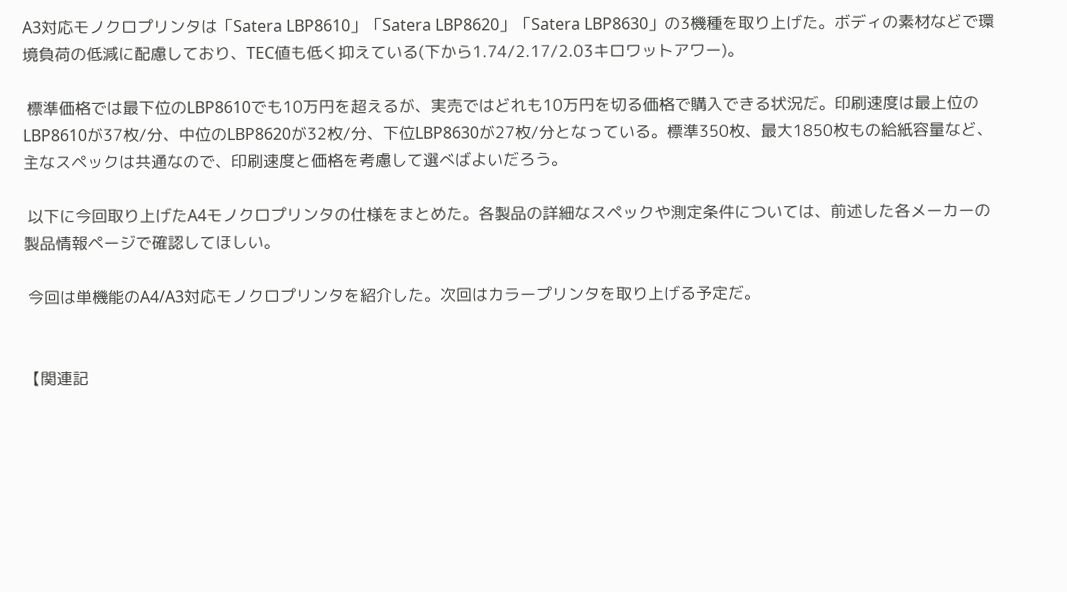A3対応モノクロプリンタは「Satera LBP8610」「Satera LBP8620」「Satera LBP8630」の3機種を取り上げた。ボディの素材などで環境負荷の低減に配慮しており、TEC値も低く抑えている(下から1.74/2.17/2.03キロワットアワー)。

 標準価格では最下位のLBP8610でも10万円を超えるが、実売ではどれも10万円を切る価格で購入できる状況だ。印刷速度は最上位のLBP8610が37枚/分、中位のLBP8620が32枚/分、下位LBP8630が27枚/分となっている。標準350枚、最大1850枚もの給紙容量など、主なスペックは共通なので、印刷速度と価格を考慮して選べばよいだろう。

 以下に今回取り上げたA4モノクロプリンタの仕様をまとめた。各製品の詳細なスペックや測定条件については、前述した各メーカーの製品情報ページで確認してほしい。

 今回は単機能のA4/A3対応モノクロプリンタを紹介した。次回はカラープリンタを取り上げる予定だ。


【関連記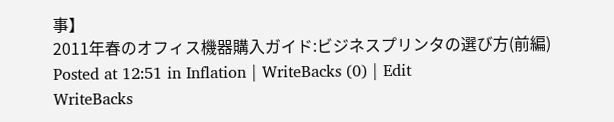事】
2011年春のオフィス機器購入ガイド:ビジネスプリンタの選び方(前編)
Posted at 12:51 in Inflation | WriteBacks (0) | Edit
WriteBacks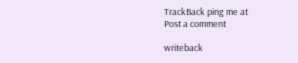TrackBack ping me at
Post a comment

writeback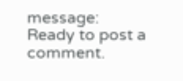message: Ready to post a comment.